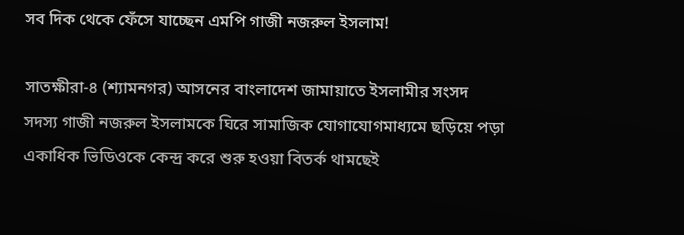সব দিক থেকে ফেঁসে যাচ্ছেন এমপি গাজী নজরুল ইসলাম!

সাতক্ষীরা-৪ (শ্যামনগর) আসনের বাংলাদেশ জামায়াতে ইসলামীর সংসদ সদস্য গাজী নজরুল ইসলামকে ঘিরে সামাজিক যোগাযোগমাধ্যমে ছড়িয়ে পড়া একাধিক ভিডিওকে কেন্দ্র করে শুরু হওয়া বিতর্ক থামছেই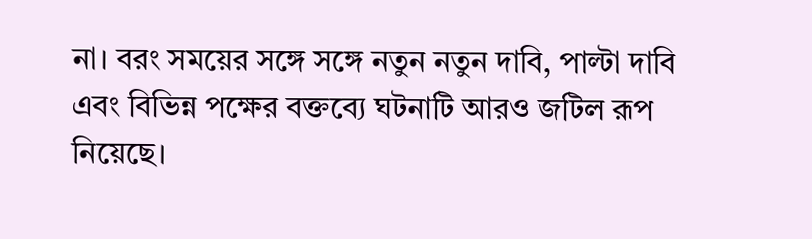না। বরং সময়ের সঙ্গে সঙ্গে নতুন নতুন দাবি, পাল্টা দাবি এবং বিভিন্ন পক্ষের বক্তব্যে ঘটনাটি আরও জটিল রূপ নিয়েছে।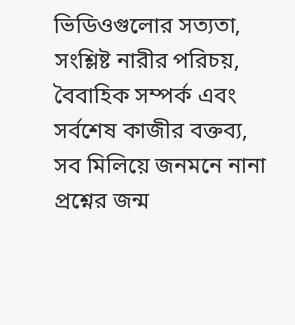ভিডিওগুলোর সত্যতা, সংশ্লিষ্ট নারীর পরিচয়, বৈবাহিক সম্পর্ক এবং সর্বশেষ কাজীর বক্তব্য, সব মিলিয়ে জনমনে নানা প্রশ্নের জন্ম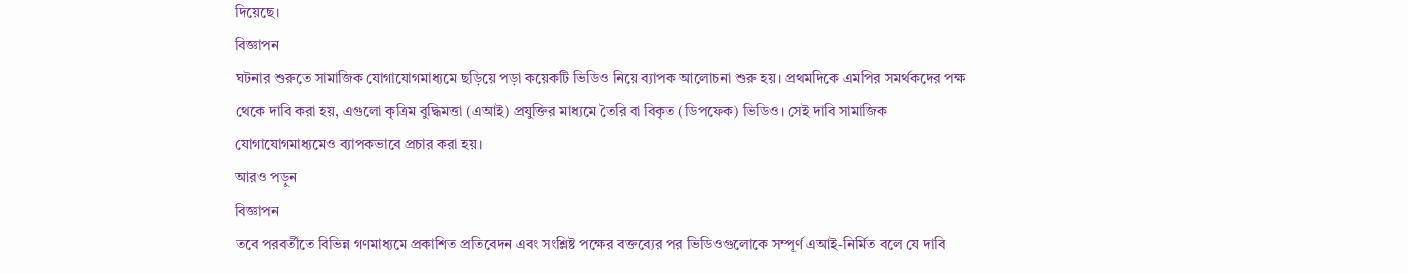দিয়েছে।
বিজ্ঞাপন
ঘটনার শুরুতে সামাজিক যোগাযোগমাধ্যমে ছড়িয়ে পড়া কয়েকটি ভিডিও নিয়ে ব্যাপক আলোচনা শুরু হয়। প্রথমদিকে এমপির সমর্থকদের পক্ষ থেকে দাবি করা হয়, এগুলো কৃত্রিম বুদ্ধিমত্তা (এআই) প্রযুক্তির মাধ্যমে তৈরি বা বিকৃত (ডিপফেক) ভিডিও। সেই দাবি সামাজিক যোগাযোগমাধ্যমেও ব্যাপকভাবে প্রচার করা হয়।
আরও পড়ুন
বিজ্ঞাপন
তবে পরবর্তীতে বিভিন্ন গণমাধ্যমে প্রকাশিত প্রতিবেদন এবং সংশ্লিষ্ট পক্ষের বক্তব্যের পর ভিডিওগুলোকে সম্পূর্ণ এআই-নির্মিত বলে যে দাবি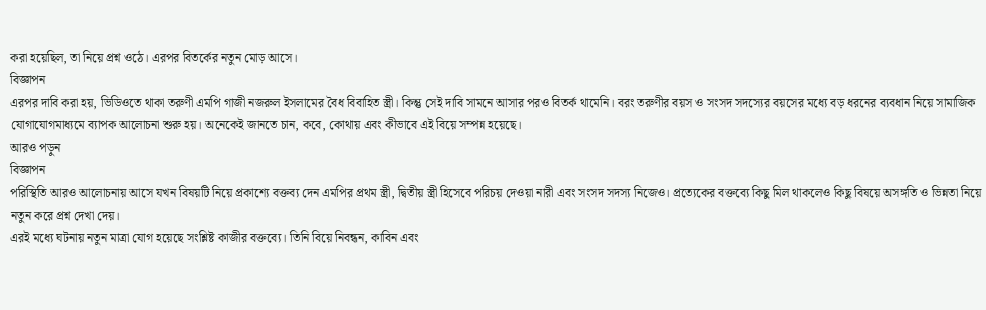করা হয়েছিল, তা নিয়ে প্রশ্ন ওঠে। এরপর বিতর্কের নতুন মোড় আসে।
বিজ্ঞাপন
এরপর দাবি করা হয়, ভিডিওতে থাকা তরুণী এমপি গাজী নজরুল ইসলামের বৈধ বিবাহিত স্ত্রী। কিন্তু সেই দাবি সামনে আসার পরও বিতর্ক থামেনি। বরং তরুণীর বয়স ও সংসদ সদস্যের বয়সের মধ্যে বড় ধরনের ব্যবধান নিয়ে সামাজিক যোগাযোগমাধ্যমে ব্যাপক আলোচনা শুরু হয়। অনেকেই জানতে চান, কবে, কোথায় এবং কীভাবে এই বিয়ে সম্পন্ন হয়েছে।
আরও পড়ুন
বিজ্ঞাপন
পরিস্থিতি আরও আলোচনায় আসে যখন বিষয়টি নিয়ে প্রকাশ্যে বক্তব্য দেন এমপির প্রথম স্ত্রী, দ্বিতীয় স্ত্রী হিসেবে পরিচয় দেওয়া নারী এবং সংসদ সদস্য নিজেও। প্রত্যেকের বক্তব্যে কিছু মিল থাকলেও কিছু বিষয়ে অসঙ্গতি ও ভিন্নতা নিয়ে নতুন করে প্রশ্ন দেখা দেয়।
এরই মধ্যে ঘটনায় নতুন মাত্রা যোগ হয়েছে সংশ্লিষ্ট কাজীর বক্তব্যে। তিনি বিয়ে নিবন্ধন, কাবিন এবং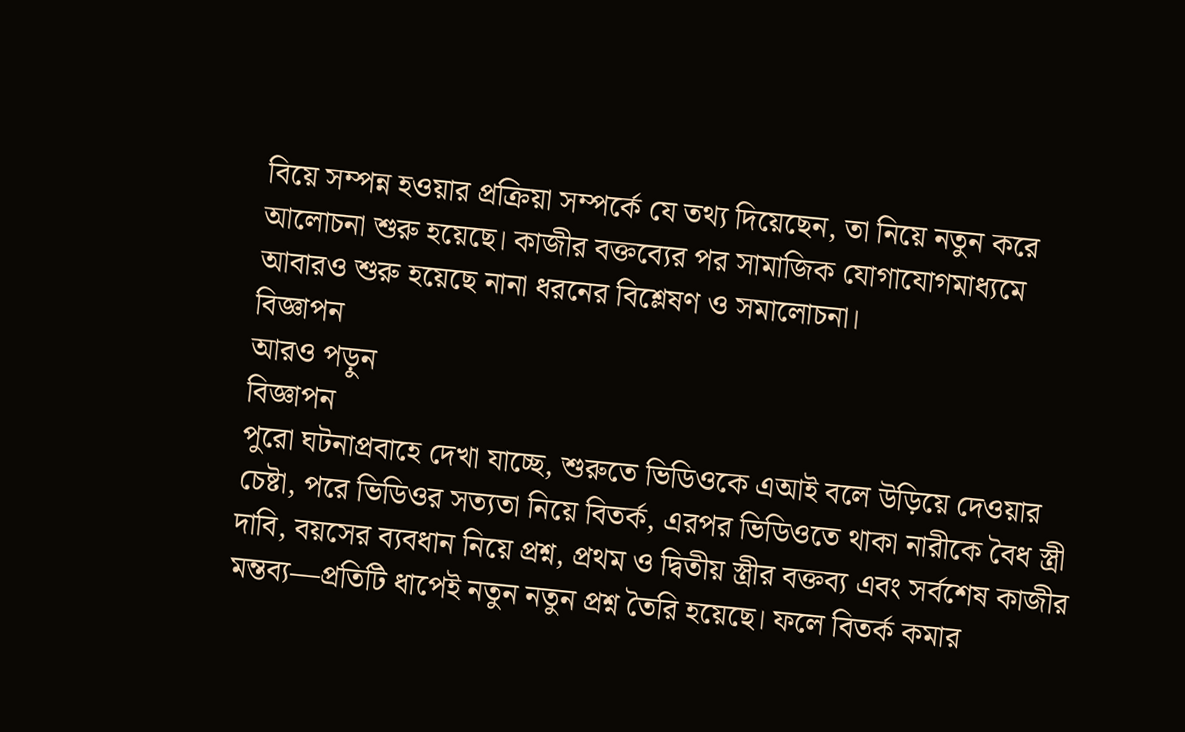বিয়ে সম্পন্ন হওয়ার প্রক্রিয়া সম্পর্কে যে তথ্য দিয়েছেন, তা নিয়ে নতুন করে আলোচনা শুরু হয়েছে। কাজীর বক্তব্যের পর সামাজিক যোগাযোগমাধ্যমে আবারও শুরু হয়েছে নানা ধরনের বিশ্লেষণ ও সমালোচনা।
বিজ্ঞাপন
আরও পড়ুন
বিজ্ঞাপন
পুরো ঘটনাপ্রবাহে দেখা যাচ্ছে, শুরুতে ভিডিওকে এআই বলে উড়িয়ে দেওয়ার চেষ্টা, পরে ভিডিওর সত্যতা নিয়ে বিতর্ক, এরপর ভিডিওতে থাকা নারীকে বৈধ স্ত্রী দাবি, বয়সের ব্যবধান নিয়ে প্রশ্ন, প্রথম ও দ্বিতীয় স্ত্রীর বক্তব্য এবং সর্বশেষ কাজীর মন্তব্য—প্রতিটি ধাপেই নতুন নতুন প্রশ্ন তৈরি হয়েছে। ফলে বিতর্ক কমার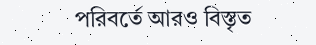পরিবর্তে আরও বিস্তৃত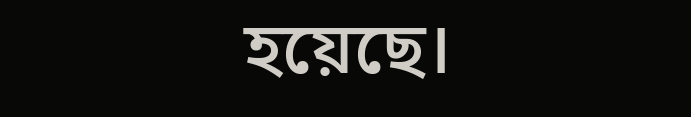হয়েছে।